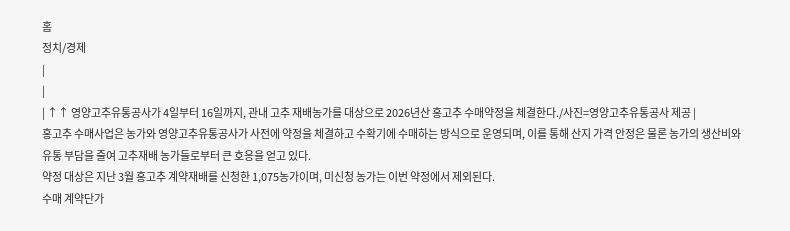홈
정치/경제
|
|
| ↑↑ 영양고추유통공사가 4일부터 16일까지, 관내 고추 재배농가를 대상으로 2026년산 홍고추 수매약정을 체결한다./사진=영양고추유통공사 제공 |
홍고추 수매사업은 농가와 영양고추유통공사가 사전에 약정을 체결하고 수확기에 수매하는 방식으로 운영되며, 이를 통해 산지 가격 안정은 물론 농가의 생산비와 유통 부담을 줄여 고추재배 농가들로부터 큰 호응을 얻고 있다.
약정 대상은 지난 3월 홍고추 계약재배를 신청한 1,075농가이며, 미신청 농가는 이번 약정에서 제외된다.
수매 계약단가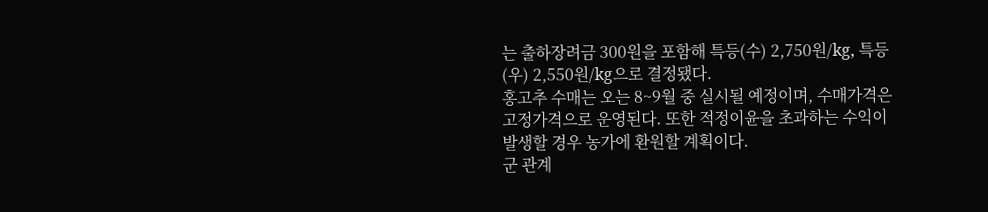는 출하장려금 300원을 포함해 특등(수) 2,750원/kg, 특등(우) 2,550원/kg으로 결정됐다.
홍고추 수매는 오는 8~9월 중 실시될 예정이며, 수매가격은 고정가격으로 운영된다. 또한 적정이윤을 초과하는 수익이 발생할 경우 농가에 환원할 계획이다.
군 관계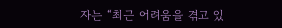자는 “최근 어려움을 겪고 있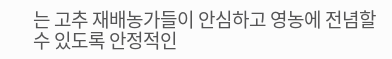는 고추 재배농가들이 안심하고 영농에 전념할 수 있도록 안정적인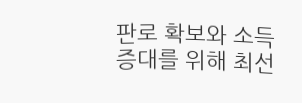판로 확보와 소득 증대를 위해 최선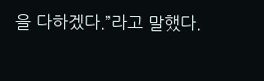을 다하겠다.”라고 말했다.